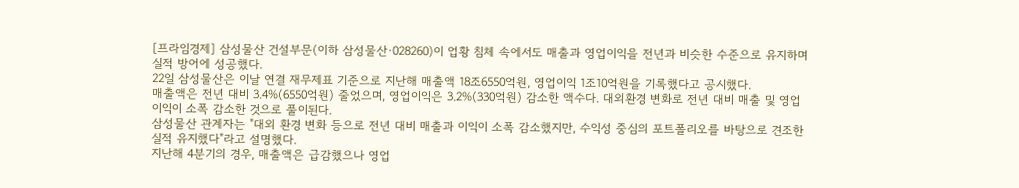[프라임경제] 삼성물산 건설부문(이하 삼성물산·028260)이 업황 침체 속에서도 매출과 영업이익을 전년과 비슷한 수준으로 유지하며 실적 방어에 성공했다.
22일 삼성물산은 이날 연결 재무제표 기준으로 지난해 매출액 18조6550억원, 영업이익 1조10억원을 기록했다고 공시했다.
매출액은 전년 대비 3.4%(6550억원) 줄었으며, 영업이익은 3.2%(330억원) 감소한 액수다. 대외환경 변화로 전년 대비 매출 및 영업이익이 소폭 감소한 것으로 풀이된다.
삼성물산 관계자는 "대외 환경 변화 등으로 전년 대비 매출과 이익이 소폭 감소했지만, 수익성 중심의 포트폴리오를 바탕으로 견조한 실적 유지했다"라고 설명했다.
지난해 4분기의 경우, 매출액은 급감했으나 영업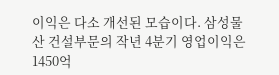이익은 다소 개선된 모습이다. 삼성물산 건설부문의 작년 4분기 영업이익은 1450억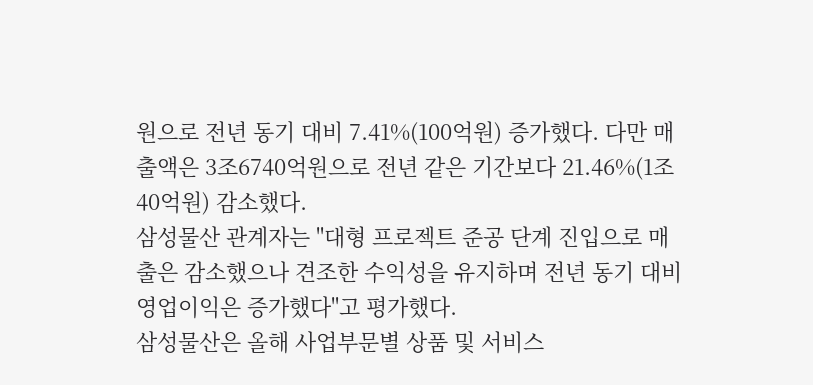원으로 전년 동기 대비 7.41%(100억원) 증가했다. 다만 매출액은 3조6740억원으로 전년 같은 기간보다 21.46%(1조40억원) 감소했다.
삼성물산 관계자는 "대형 프로젝트 준공 단계 진입으로 매출은 감소했으나 견조한 수익성을 유지하며 전년 동기 대비 영업이익은 증가했다"고 평가했다.
삼성물산은 올해 사업부문별 상품 및 서비스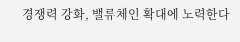경쟁력 강화, 밸류체인 확대에 노력한다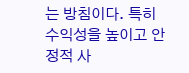는 방침이다. 특히 수익성을 높이고 안정적 사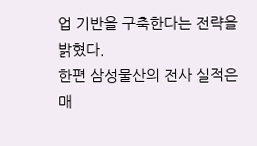업 기반을 구축한다는 전략을 밝혔다.
한편 삼성물산의 전사 실적은 매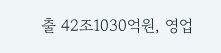출 42조1030억원, 영업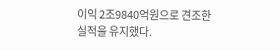이익 2조9840억원으로 견조한 실적을 유지했다.